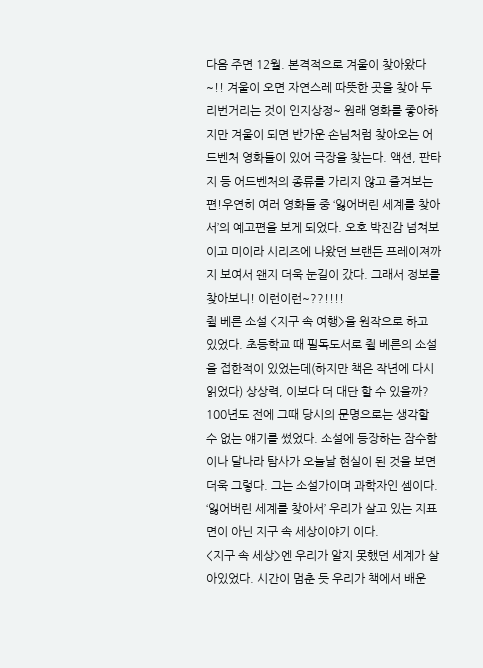다음 주면 12월. 본격적으로 겨울이 찾아왔다~!! 겨울이 오면 자연스레 따뜻한 곳을 찾아 두리번거리는 것이 인지상정~ 원래 영화를 좋아하지만 겨울이 되면 반가운 손님처럼 찾아오는 어드벤처 영화들이 있어 극장을 찾는다. 액션, 판타지 등 어드벤처의 종류를 가리지 않고 즐겨보는 편!우연히 여러 영화들 중 ‘잃어버린 세계를 찾아서’의 예고편을 보게 되었다. 오호 박진감 넘쳐보이고 미이라 시리즈에 나왔던 브랜든 프레이져까지 보여서 왠지 더욱 눈길이 갔다. 그래서 정보를 찾아보니! 이런이런~??!!!!
쥘 베른 소설 <지구 속 여행>을 원작으로 하고 있었다. 초등학교 때 필독도서로 쥘 베른의 소설을 접한적이 있었는데(하지만 책은 작년에 다시 읽었다) 상상력, 이보다 더 대단 할 수 있을까? 100년도 전에 그때 당시의 문명으로는 생각할 수 없는 얘기를 썼었다. 소설에 등장하는 잠수함이나 달나라 탐사가 오늘날 현실이 된 것을 보면 더욱 그렇다. 그는 소설가이며 과학자인 셈이다.
‘잃어버린 세계를 찾아서’ 우리가 살고 있는 지표면이 아닌 지구 속 세상이야기 이다.
<지구 속 세상>엔 우리가 알지 못했던 세계가 살아있었다. 시간이 멈춘 듯 우리가 책에서 배운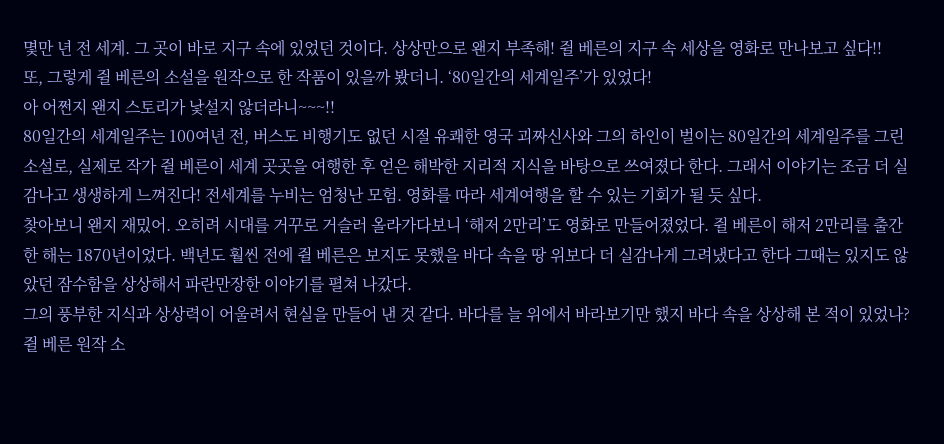몇만 년 전 세계. 그 곳이 바로 지구 속에 있었던 것이다. 상상만으로 왠지 부족해! 쥘 베른의 지구 속 세상을 영화로 만나보고 싶다!!
또, 그렇게 쥘 베른의 소설을 원작으로 한 작품이 있을까 봤더니. ‘80일간의 세계일주’가 있었다!
아 어쩐지 왠지 스토리가 낯설지 않더라니~~~!!
80일간의 세계일주는 100여년 전, 버스도 비행기도 없던 시절 유쾌한 영국 괴짜신사와 그의 하인이 벌이는 80일간의 세계일주를 그린소설로, 실제로 작가 쥘 베른이 세계 곳곳을 여행한 후 얻은 해박한 지리적 지식을 바탕으로 쓰여졌다 한다. 그래서 이야기는 조금 더 실감나고 생생하게 느껴진다! 전세계를 누비는 엄청난 모험. 영화를 따라 세계여행을 할 수 있는 기회가 될 듯 싶다.
찾아보니 왠지 재밌어. 오히려 시대를 거꾸로 거슬러 올라가다보니 ‘해저 2만리’도 영화로 만들어졌었다. 쥘 베른이 해저 2만리를 출간한 해는 1870년이었다. 백년도 훨씬 전에 쥘 베른은 보지도 못했을 바다 속을 땅 위보다 더 실감나게 그려냈다고 한다 그때는 있지도 않았던 잠수함을 상상해서 파란만장한 이야기를 펼쳐 나갔다.
그의 풍부한 지식과 상상력이 어울려서 현실을 만들어 낸 것 같다. 바다를 늘 위에서 바라보기만 했지 바다 속을 상상해 본 적이 있었나? 쥘 베른 원작 소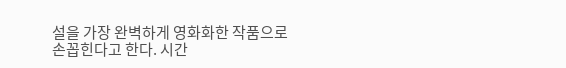설을 가장 완벽하게 영화화한 작품으로 손꼽힌다고 한다. 시간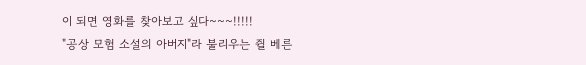이 되면 영화를 찾아보고 싶다~~~!!!!!
"공상 모험 소설의 아버지"라 불리우는 쥘 베른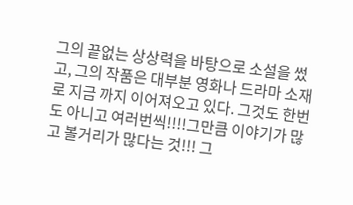그의 끝없는 상상력을 바탕으로 소설을 썼고, 그의 작품은 대부분 영화나 드라마 소재로 지금 까지 이어져오고 있다. 그것도 한번도 아니고 여러번씩!!!!그만큼 이야기가 많고 볼거리가 많다는 것!!! 그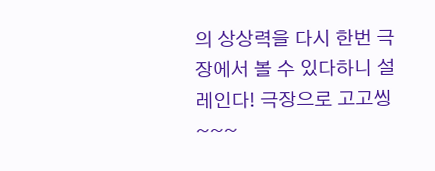의 상상력을 다시 한번 극장에서 볼 수 있다하니 설레인다! 극장으로 고고씽~~~